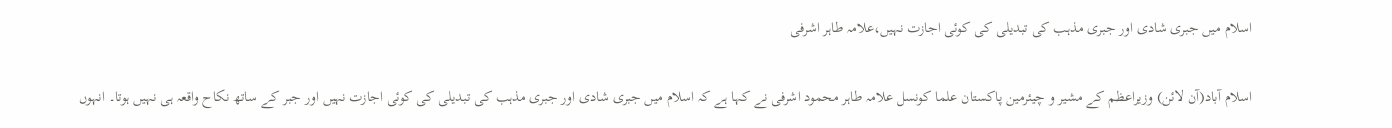اسلام میں جبری شادی اور جبری مذہب کی تبدیلی کی کوئی اجازت نہیں،علامہ طاہر اشرفی

اسلام آباد(آن لائن) وزیراعظم کے مشیر و چیئرمین پاکستان علما کونسل علامہ طاہر محمود اشرفی نے کہا ہے کہ اسلام میں جبری شادی اور جبری مذہب کی تبدیلی کی کوئی اجازت نہیں اور جبر کے ساتھ نکاح واقعہ ہی نہیں ہوتا۔ انہوں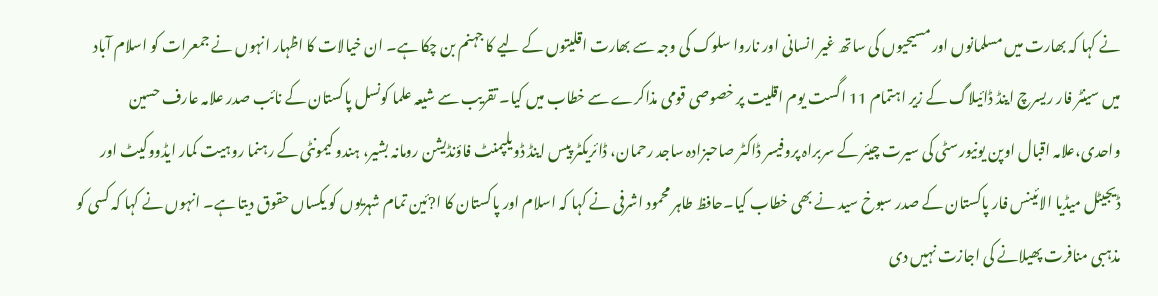نے کہا کہ بھارت میں مسلمانوں اور مسیحیوں کی ساتھ غیر انسانی اور ناروا سلوک کی وجہ سے بھارت اقلیتوں کے لیے کا جہنم بن چکا ہے۔ ان خیالات کا اظہار انہوں نے جمعرات کو اسلام آباد میں سینٹر فار ریسرچ اینڈ ڈائیلاگ کے زیر اہتمام 11 اگست یوم اقلیت پر خصوصی قومی مذاکرے سے خطاب میں کیا۔ تقریب سے شیعہ علما کونسل پاکستان کے نائب صدر علامہ عارف حسین واحدی،علامہ اقبال اوپن یونیورسٹی کی سیرت چیئر کے سربراہ پروفیسر ڈاکٹر صاحبزادہ ساجد رحمان، ڈائریکٹر پیس اینڈ ڈویلپمنٹ فاؤنڈیشن رومانہ بشیر، ہندو کیمونٹی کے رہنما روہیت کمار ایڈووکیٹ اور ڈیجیٹل میڈیا الائینس فار پاکستان کے صدر سبوخ سید نے بھی خطاب کیا۔حافظ طاہر محمود اشرفی نے کہا کہ اسلام اور پاکستان کا ا?ئین تمام شہریوں کو یکساں حقوق دیتا ہے۔ انہوں نے کہا کہ کسی کو مذہبی منافرت پھیلانے کی اجازت نہیں دی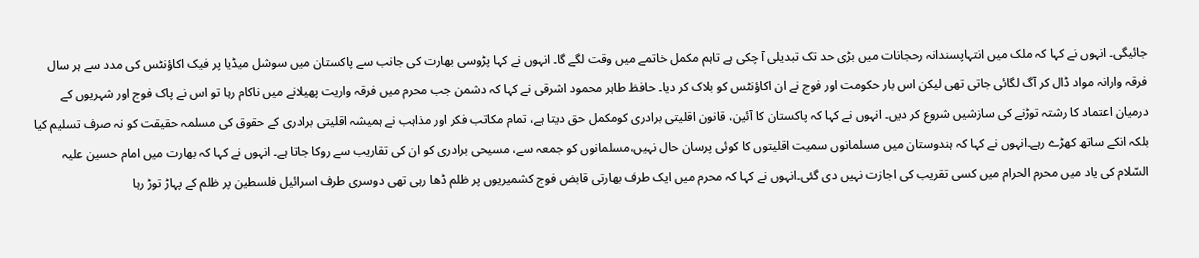جائیگی۔ انہوں نے کہا کہ ملک میں انتہاپسندانہ رحجانات میں بڑی حد تک تبدیلی آ چکی ہے تاہم مکمل خاتمے میں وقت لگے گا۔ انہوں نے کہا پڑوسی بھارت کی جانب سے پاکستان میں سوشل میڈیا پر فیک اکاؤنٹس کی مدد سے ہر سال فرقہ وارانہ مواد ڈال کر آگ لگائی جاتی تھی لیکن اس بار حکومت اور فوج نے ان اکاؤنٹس کو بلاک کر دیا۔ حافظ طاہر محمود اشرقی نے کہا کہ دشمن جب محرم میں فرقہ واریت پھیلانے میں ناکام رہا تو اس نے پاک فوج اور شہریوں کے درمیان اعتماد کا رشتہ توڑنے کی سازشیں شروع کر دیں۔ انہوں نے کہا کہ پاکستان کا آئین، قانون اقلیتی برادری کومکمل حق دیتا ہے، تمام مکاتب فکر اور مذاہب نے ہمیشہ اقلیتی برادری کے حقوق کی مسلمہ حقیقت کو نہ صرف تسلیم کیا بلکہ انکے ساتھ کھڑے رہے۔انہوں نے کہا کہ ہندوستان میں مسلمانوں سمیت اقلیتوں کا کوئی پرسان حال نہیں،مسلمانوں کو جمعہ سے، مسیحی برادری کو ان کی تقاریب سے روکا جاتا ہے۔ انہوں نے کہا کہ بھارت میں امام حسین علیہ السّلام کی یاد میں محرم الحرام میں کسی تقریب کی اجازت نہیں دی گئی۔انہوں نے کہا کہ محرم میں ایک طرف بھارتی قابض فوج کشمیریوں پر ظلم ڈھا رہی تھی دوسری طرف اسرائیل فلسطین پر ظلم کے پہاڑ توڑ رہا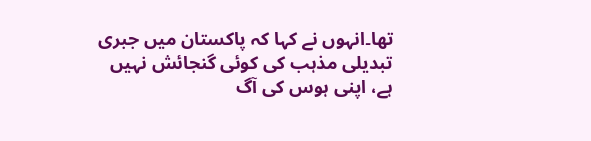تھا۔انہوں نے کہا کہ پاکستان میں جبری تبدیلی مذہب کی کوئی گنجائش نہیں ہے، اپنی ہوس کی آگ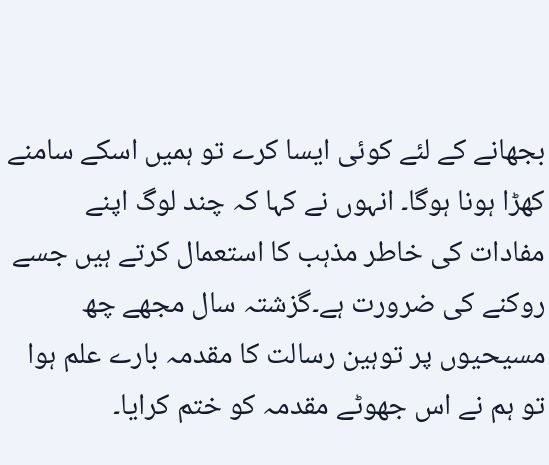بجھانے کے لئے کوئی ایسا کرے تو ہمیں اسکے سامنے کھڑا ہونا ہوگا۔ انہوں نے کہا کہ چند لوگ اپنے مفادات کی خاطر مذہب کا استعمال کرتے ہیں جسے روکنے کی ضرورت ہے۔گزشتہ سال مجھے چھ مسیحیوں پر توہین رسالت کا مقدمہ بارے علم ہوا تو ہم نے اس جھوٹے مقدمہ کو ختم کرایا۔